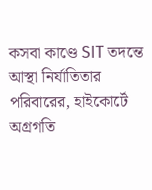কসবা কাণ্ডে SIT তদন্তে আস্থা নির্যাতিতার পরিবারের, হাইকোর্টে অগ্রগতি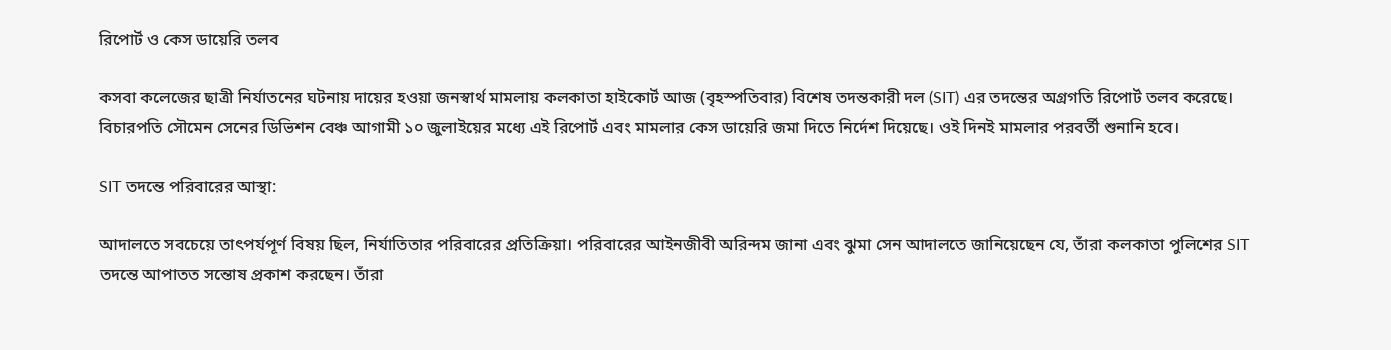রিপোর্ট ও কেস ডায়েরি তলব

কসবা কলেজের ছাত্রী নির্যাতনের ঘটনায় দায়ের হওয়া জনস্বার্থ মামলায় কলকাতা হাইকোর্ট আজ (বৃহস্পতিবার) বিশেষ তদন্তকারী দল (SIT) এর তদন্তের অগ্রগতি রিপোর্ট তলব করেছে। বিচারপতি সৌমেন সেনের ডিভিশন বেঞ্চ আগামী ১০ জুলাইয়ের মধ্যে এই রিপোর্ট এবং মামলার কেস ডায়েরি জমা দিতে নির্দেশ দিয়েছে। ওই দিনই মামলার পরবর্তী শুনানি হবে।

SIT তদন্তে পরিবারের আস্থা:

আদালতে সবচেয়ে তাৎপর্যপূর্ণ বিষয় ছিল, নির্যাতিতার পরিবারের প্রতিক্রিয়া। পরিবারের আইনজীবী অরিন্দম জানা এবং ঝুমা সেন আদালতে জানিয়েছেন যে, তাঁরা কলকাতা পুলিশের SIT তদন্তে আপাতত সন্তোষ প্রকাশ করছেন। তাঁরা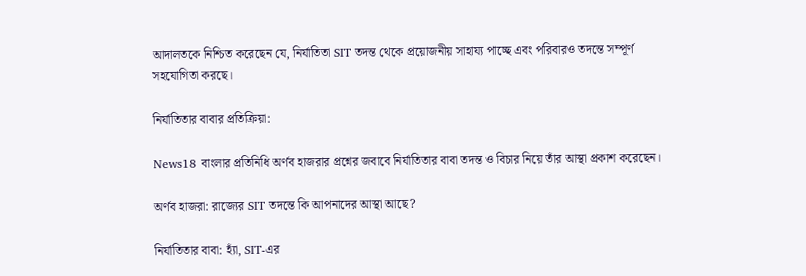আদালতকে নিশ্চিত করেছেন যে, নির্যাতিতা SIT তদন্ত থেকে প্রয়োজনীয় সাহায্য পাচ্ছে এবং পরিবারও তদন্তে সম্পূর্ণ সহযোগিতা করছে।

নির্যাতিতার বাবার প্রতিক্রিয়া:

News18 বাংলার প্রতিনিধি অর্ণব হাজরার প্রশ্নের জবাবে নির্যাতিতার বাবা তদন্ত ও বিচার নিয়ে তাঁর আস্থা প্রকাশ করেছেন।

অর্ণব হাজরা: রাজ্যের SIT তদন্তে কি আপনাদের আস্থা আছে?

নির্যাতিতার বাবা: হ্যাঁ, SIT-এর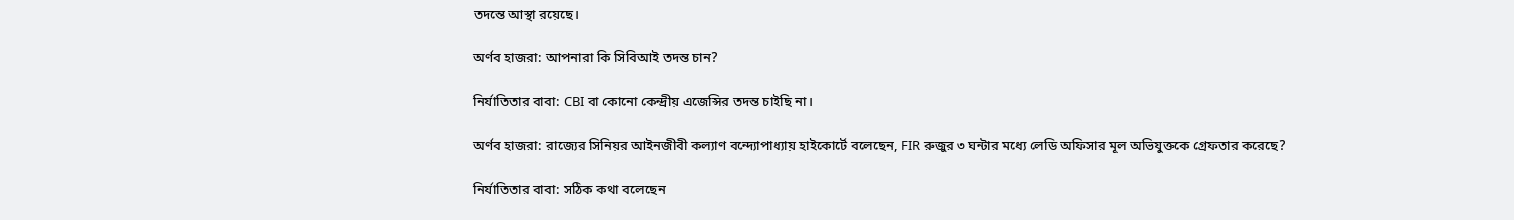তদন্তে আস্থা রয়েছে।

অর্ণব হাজরা: আপনারা কি সিবিআই তদন্ত চান?

নির্যাতিতার বাবা: CBI বা কোনো কেন্দ্রীয় এজেন্সির তদন্ত চাইছি না।

অর্ণব হাজরা: রাজ্যের সিনিয়র আইনজীবী কল্যাণ বন্দ্যোপাধ্যায় হাইকোর্টে বলেছেন, FIR রুজুর ৩ ঘন্টার মধ্যে লেডি অফিসার মূল অভিযুক্তকে গ্রেফতার করেছে?

নির্যাতিতার বাবা: সঠিক কথা বলেছেন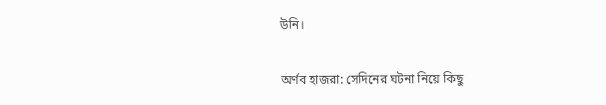উনি।

অর্ণব হাজরা: সেদিনের ঘটনা নিয়ে কিছু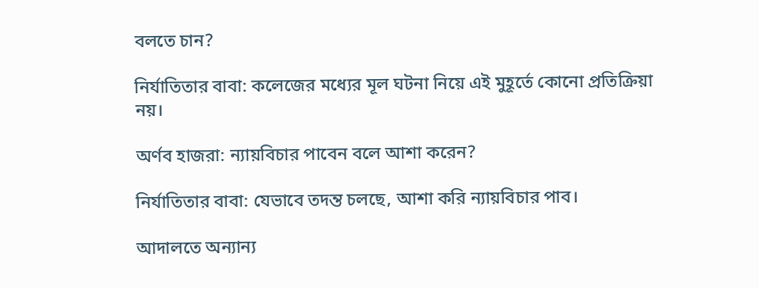বলতে চান?

নির্যাতিতার বাবা: কলেজের মধ্যের মূল ঘটনা নিয়ে এই মুহূর্তে কোনো প্রতিক্রিয়া নয়।

অর্ণব হাজরা: ন্যায়বিচার পাবেন বলে আশা করেন?

নির্যাতিতার বাবা: যেভাবে তদন্ত চলছে, আশা করি ন্যায়বিচার পাব।

আদালতে অন্যান্য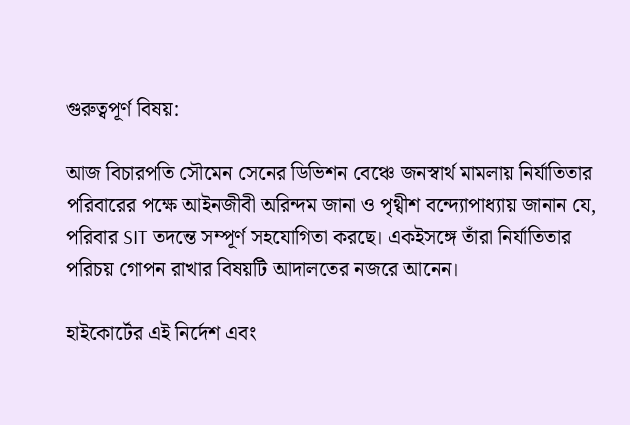গুরুত্বপূর্ণ বিষয়:

আজ বিচারপতি সৌমেন সেনের ডিভিশন বেঞ্চে জনস্বার্থ মামলায় নির্যাতিতার পরিবারের পক্ষে আইনজীবী অরিন্দম জানা ও পৃথ্বীশ বন্দ্যোপাধ্যায় জানান যে, পরিবার SIT তদন্তে সম্পূর্ণ সহযোগিতা করছে। একইসঙ্গে তাঁরা নির্যাতিতার পরিচয় গোপন রাখার বিষয়টি আদালতের নজরে আনেন।

হাইকোর্টের এই নির্দেশ এবং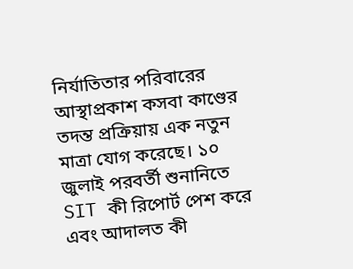নির্যাতিতার পরিবারের আস্থাপ্রকাশ কসবা কাণ্ডের তদন্ত প্রক্রিয়ায় এক নতুন মাত্রা যোগ করেছে। ১০ জুলাই পরবর্তী শুনানিতে SIT কী রিপোর্ট পেশ করে এবং আদালত কী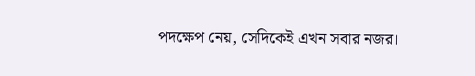পদক্ষেপ নেয়, সেদিকেই এখন সবার নজর।